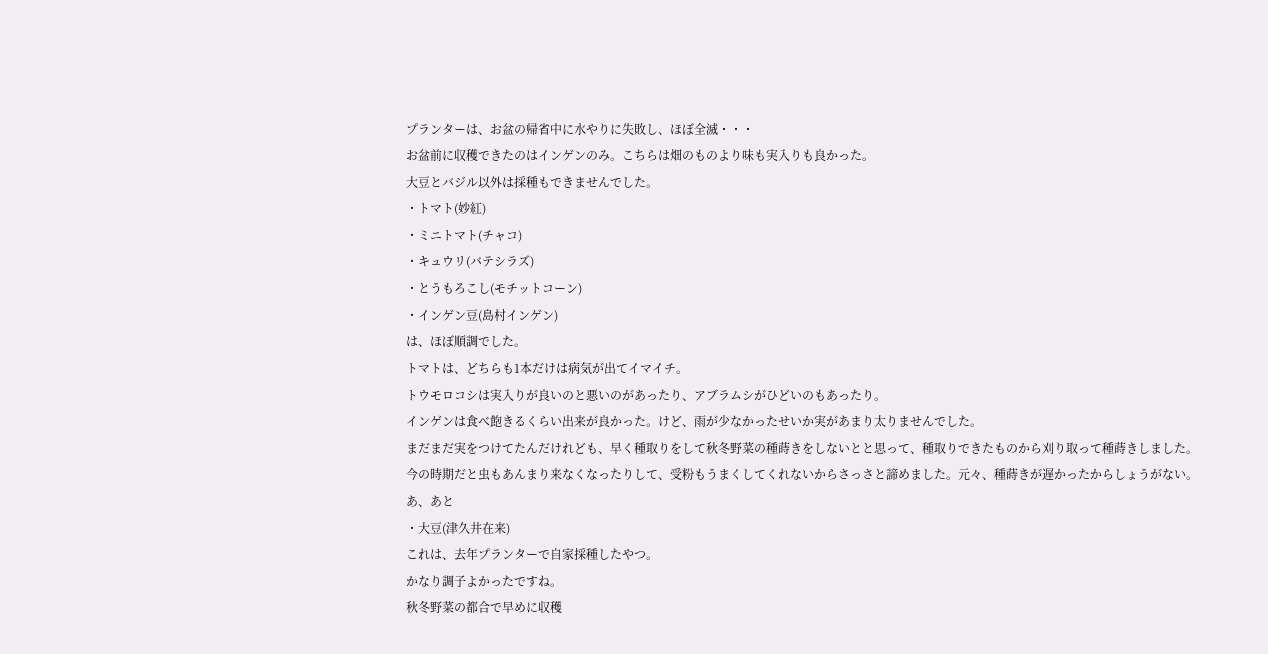プランターは、お盆の帰省中に水やりに失敗し、ほぼ全滅・・・
お盆前に収穫できたのはインゲンのみ。こちらは畑のものより味も実入りも良かった。
大豆とバジル以外は採種もできませんでした。
・トマト(妙紅)
・ミニトマト(チャコ)
・キュウリ(バテシラズ)
・とうもろこし(モチットコーン)
・インゲン豆(島村インゲン)
は、ほぼ順調でした。
トマトは、どちらも1本だけは病気が出てイマイチ。
トウモロコシは実入りが良いのと悪いのがあったり、アブラムシがひどいのもあったり。
インゲンは食べ飽きるくらい出来が良かった。けど、雨が少なかったせいか実があまり太りませんでした。
まだまだ実をつけてたんだけれども、早く種取りをして秋冬野菜の種蒔きをしないとと思って、種取りできたものから刈り取って種蒔きしました。
今の時期だと虫もあんまり来なくなったりして、受粉もうまくしてくれないからさっさと諦めました。元々、種蒔きが遅かったからしょうがない。
あ、あと
・大豆(津久井在来)
これは、去年プランターで自家採種したやつ。
かなり調子よかったですね。
秋冬野菜の都合で早めに収穫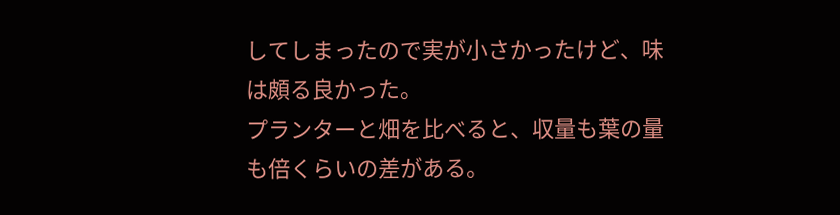してしまったので実が小さかったけど、味は頗る良かった。
プランターと畑を比べると、収量も葉の量も倍くらいの差がある。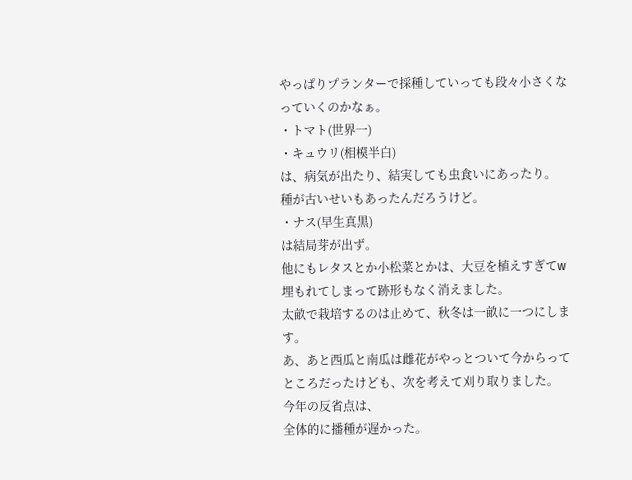やっぱりプランターで採種していっても段々小さくなっていくのかなぁ。
・トマト(世界一)
・キュウリ(相模半白)
は、病気が出たり、結実しても虫食いにあったり。
種が古いせいもあったんだろうけど。
・ナス(早生真黒)
は結局芽が出ず。
他にもレタスとか小松菜とかは、大豆を植えすぎてw埋もれてしまって跡形もなく消えました。
太畝で栽培するのは止めて、秋冬は一畝に一つにします。
あ、あと西瓜と南瓜は雌花がやっとついて今からってところだったけども、次を考えて刈り取りました。
今年の反省点は、
全体的に播種が遅かった。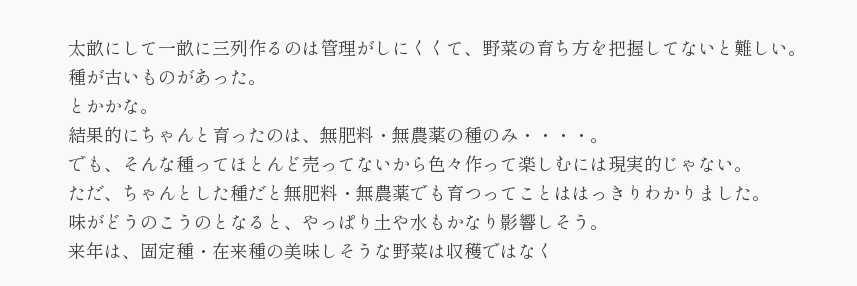太畝にして一畝に三列作るのは管理がしにくくて、野菜の育ち方を把握してないと難しい。
種が古いものがあった。
とかかな。
結果的にちゃんと育ったのは、無肥料・無農薬の種のみ・・・・。
でも、そんな種ってほとんど売ってないから色々作って楽しむには現実的じゃない。
ただ、ちゃんとした種だと無肥料・無農薬でも育つってことははっきりわかりました。
味がどうのこうのとなると、やっぱり土や水もかなり影響しそう。
来年は、固定種・在来種の美味しそうな野菜は収穫ではなく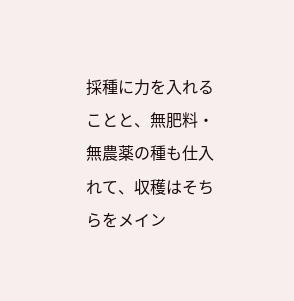採種に力を入れることと、無肥料・無農薬の種も仕入れて、収穫はそちらをメイン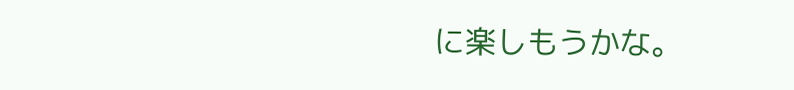に楽しもうかな。